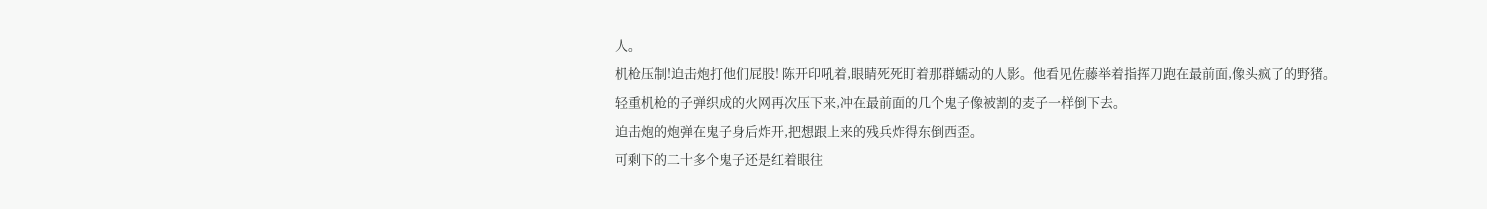人。
机枪压制!迫击炮打他们屁股! 陈开印吼着,眼睛死死盯着那群蠕动的人影。他看见佐藤举着指挥刀跑在最前面,像头疯了的野猪。
轻重机枪的子弹织成的火网再次压下来,冲在最前面的几个鬼子像被割的麦子一样倒下去。
迫击炮的炮弹在鬼子身后炸开,把想跟上来的残兵炸得东倒西歪。
可剩下的二十多个鬼子还是红着眼往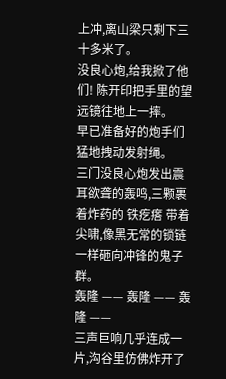上冲,离山梁只剩下三十多米了。
没良心炮,给我掀了他们! 陈开印把手里的望远镜往地上一摔。
早已准备好的炮手们猛地拽动发射绳。
三门没良心炮发出震耳欲聋的轰鸣,三颗裹着炸药的 铁疙瘩 带着尖啸,像黑无常的锁链一样砸向冲锋的鬼子群。
轰隆 —— 轰隆 —— 轰隆 ——
三声巨响几乎连成一片,沟谷里仿佛炸开了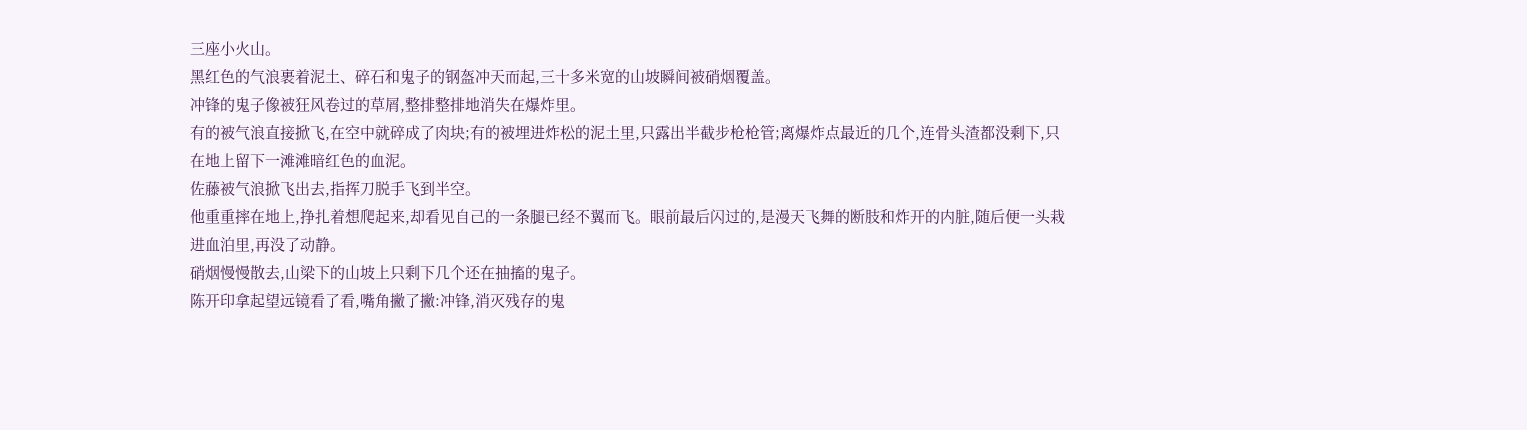三座小火山。
黑红色的气浪裹着泥土、碎石和鬼子的钢盔冲天而起,三十多米宽的山坡瞬间被硝烟覆盖。
冲锋的鬼子像被狂风卷过的草屑,整排整排地消失在爆炸里。
有的被气浪直接掀飞,在空中就碎成了肉块;有的被埋进炸松的泥土里,只露出半截步枪枪管;离爆炸点最近的几个,连骨头渣都没剩下,只在地上留下一滩滩暗红色的血泥。
佐藤被气浪掀飞出去,指挥刀脱手飞到半空。
他重重摔在地上,挣扎着想爬起来,却看见自己的一条腿已经不翼而飞。眼前最后闪过的,是漫天飞舞的断肢和炸开的内脏,随后便一头栽进血泊里,再没了动静。
硝烟慢慢散去,山梁下的山坡上只剩下几个还在抽搐的鬼子。
陈开印拿起望远镜看了看,嘴角撇了撇:冲锋,消灭残存的鬼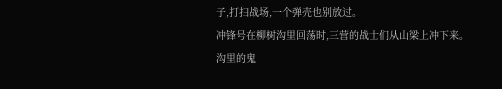子,打扫战场,一个弹壳也别放过。
冲锋号在柳树沟里回荡时,三营的战士们从山梁上冲下来。
沟里的鬼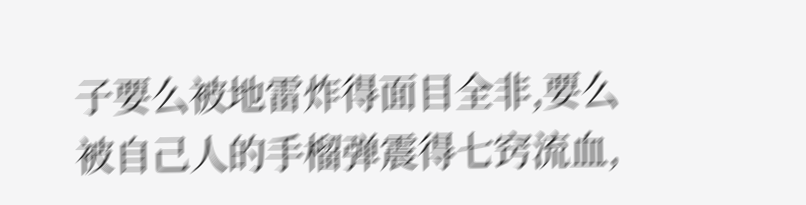子要么被地雷炸得面目全非,要么被自己人的手榴弹震得七窍流血,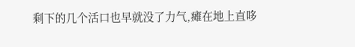剩下的几个活口也早就没了力气,瘫在地上直哆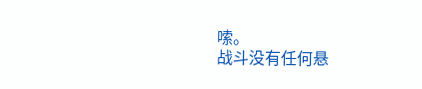嗦。
战斗没有任何悬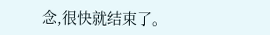念,很快就结束了。